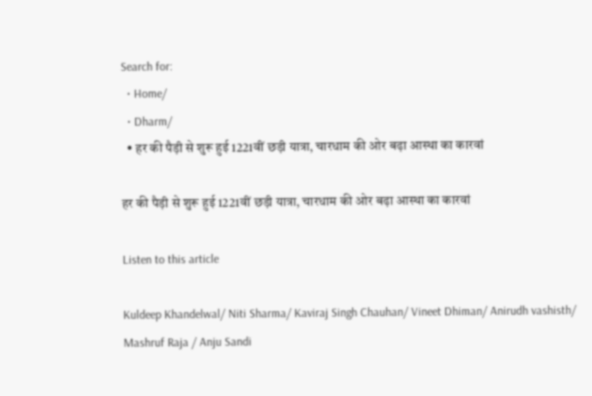Search for:
  • Home/
  • Dharm/
  • हर की पैड़ी से शुरू हुई 1221वीं छड़ी यात्रा, चारधाम की ओर बढ़ा आस्था का कारवां

हर की पैड़ी से शुरू हुई 1221वीं छड़ी यात्रा, चारधाम की ओर बढ़ा आस्था का कारवां

Listen to this article

Kuldeep Khandelwal/ Niti Sharma/ Kaviraj Singh Chauhan/ Vineet Dhiman/ Anirudh vashisth/ Mashruf Raja / Anju Sandi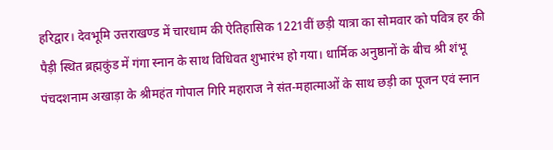हरिद्वार। देवभूमि उत्तराखण्ड में चारधाम की ऐतिहासिक 1221वीं छड़ी यात्रा का सोमवार को पवित्र हर की पैड़ी स्थित ब्रह्मकुंड में गंगा स्नान के साथ विधिवत शुभारंभ हो गया। धार्मिक अनुष्ठानों के बीच श्री शंभू पंचदशनाम अखाड़ा के श्रीमहंत गोपाल गिरि महाराज ने संत-महात्माओं के साथ छड़ी का पूजन एवं स्नान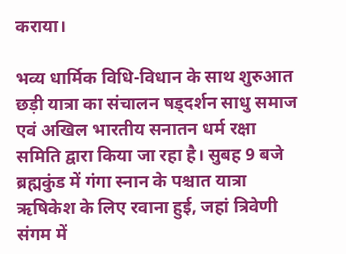कराया।

भव्य धार्मिक विधि-विधान के साथ शुरुआत
छड़ी यात्रा का संचालन षड्दर्शन साधु समाज एवं अखिल भारतीय सनातन धर्म रक्षा समिति द्वारा किया जा रहा है। सुबह 9 बजे ब्रह्मकुंड में गंगा स्नान के पश्चात यात्रा ऋषिकेश के लिए रवाना हुई, जहां त्रिवेणी संगम में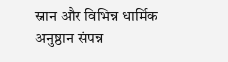स्नान और विभिन्न धार्मिक अनुष्ठान संपन्न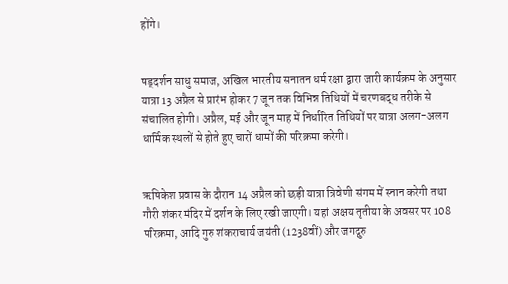होंगे।


षड्दर्शन साधु समाज, अखिल भारतीय सनातन धर्म रक्षा द्वारा जारी कार्यक्रम के अनुसार यात्रा 13 अप्रैल से प्रारंभ होकर 7 जून तक विभिन्न तिथियों में चरणबद्ध तरीके से संचालित होगी। अप्रैल, मई और जून माह में निर्धारित तिथियों पर यात्रा अलग-अलग धार्मिक स्थलों से होते हुए चारों धामों की परिक्रमा करेगी।


ऋषिकेश प्रवास के दौरान 14 अप्रैल को छड़ी यात्रा त्रिवेणी संगम में स्नान करेगी तथा गौरी शंकर मंदिर में दर्शन के लिए रखी जाएगी। यहां अक्षय तृतीया के अवसर पर 108 परिक्रमा, आदि गुरु शंकराचार्य जयंती (1238वीं) और जगद्गुरु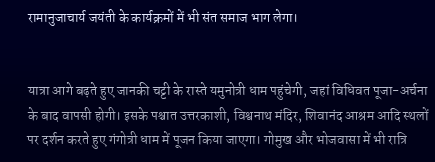रामानुजाचार्य जयंती के कार्यक्रमों में भी संत समाज भाग लेगा।


यात्रा आगे बढ़ते हुए जानकी चट्टी के रास्ते यमुनोत्री धाम पहुंचेगी, जहां विधिवत पूजा-अर्चना के बाद वापसी होगी। इसके पश्चात उत्तरकाशी, विश्वनाथ मंदिर, शिवानंद आश्रम आदि स्थलों पर दर्शन करते हुए गंगोत्री धाम में पूजन किया जाएगा। गोमुख और भोजवासा में भी रात्रि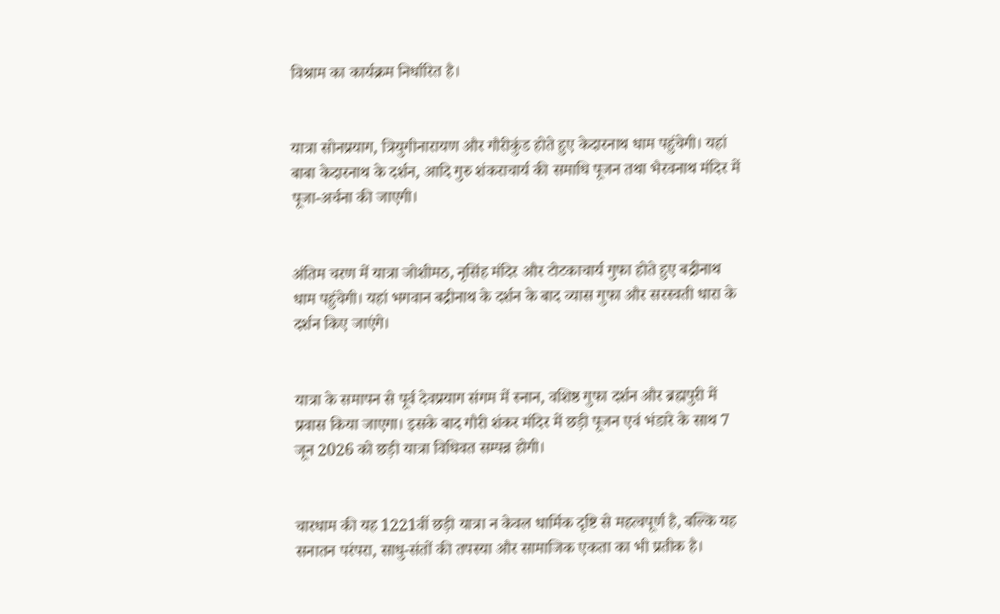विश्राम का कार्यक्रम निर्धारित है।


यात्रा सोनप्रयाग, त्रियुगीनारायण और गौरीकुंड होते हुए केदारनाथ धाम पहुंचेगी। यहां बाबा केदारनाथ के दर्शन, आदि गुरु शंकराचार्य की समाधि पूजन तथा भैरवनाथ मंदिर में पूजा-अर्चना की जाएगी।


अंतिम चरण में यात्रा जोशीमठ, नृसिंह मंदिर और टोटकाचार्य गुफा होते हुए बद्रीनाथ धाम पहुंचेगी। यहां भगवान बद्रीनाथ के दर्शन के बाद व्यास गुफा और सरस्वती धारा के दर्शन किए जाएंगे।


यात्रा के समापन से पूर्व देवप्रयाग संगम में स्नान, वशिष्ठ गुफा दर्शन और ब्रह्मपुरी में प्रवास किया जाएगा। इसके बाद गौरी शंकर मंदिर में छड़ी पूजन एवं भंडारे के साथ 7 जून 2026 को छड़ी यात्रा विधिवत सम्पन्न होगी।


चारधाम की यह 1221वीं छड़ी यात्रा न केवल धार्मिक दृष्टि से महत्वपूर्ण है, बल्कि यह सनातन परंपरा, साधु-संतों की तपस्या और सामाजिक एकता का भी प्रतीक है।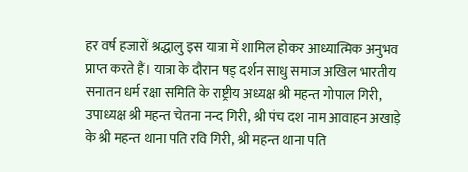हर वर्ष हजारों श्रद्धालु इस यात्रा में शामिल होकर आध्यात्मिक अनुभव प्राप्त करते हैं। यात्रा के दौरान षड् दर्शन साधु समाज अखिल भारतीय सनातन धर्म रक्षा समिति के राष्ट्रीय अध्यक्ष श्री महन्त गोपाल गिरी, उपाध्यक्ष श्री महन्त चेतना नन्द गिरी, श्री पंच दश नाम आवाहन अखाड़े के श्री महन्त थाना पति रवि गिरी, श्री महन्त थाना पति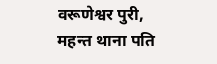वरूणेश्वर पुरी, महन्त थाना पति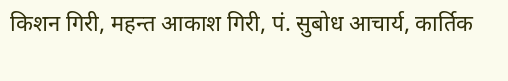किशन गिरी, महन्त आकाश गिरी, पं. सुबोध आचार्य, कार्तिक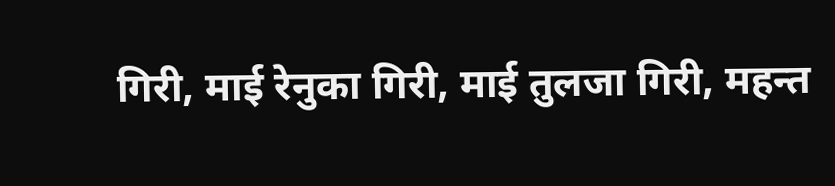गिरी, माई रेनुका गिरी, माई तुलजा गिरी, महन्त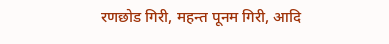रणछोड गिरी, महन्त पूनम गिरी, आदि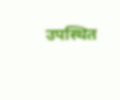उपस्थित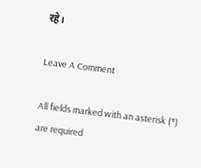रहे।

Leave A Comment

All fields marked with an asterisk (*) are required